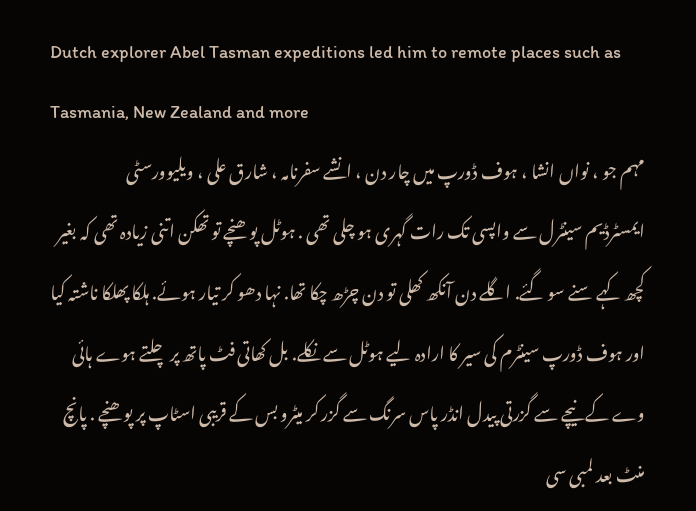Dutch explorer Abel Tasman expeditions led him to remote places such as Tasmania, New Zealand and more
مہم جو ، نواں انشا ، ہوف ڈورپ میں چار دن ، انشے سفرنامہ ، شارق علی ، ویلیوورسٹی
ایمسٹرڈیم سینٹرل سے واپسی تک رات گہری ہو چلی تھی . ہوٹل پوھنچے تو تھکن اتنی زیادہ تھی کہ بغیر کچھ کہے سنے سو گئے. اگلے دن آنکھ کھلی تو دن چڑھ چکا تھا. نہا دھو کر تیار ہوئے. ہلکا پھلکا ناشتہ کیا اور ہوف ڈورپ سینٹرم کی سیر کا ارادہ لیے ہوٹل سے نکلے. بل کھاتی فٹ پاتھ پر چلتے ہوے ہائی وے کے نیچے سے گزرتی پیدل انڈر پاس سرنگ سے گزر کر میٹرو بس کے قریبی اسٹاپ پر پوھنچے . پانچ منٹ بعد لمبی سی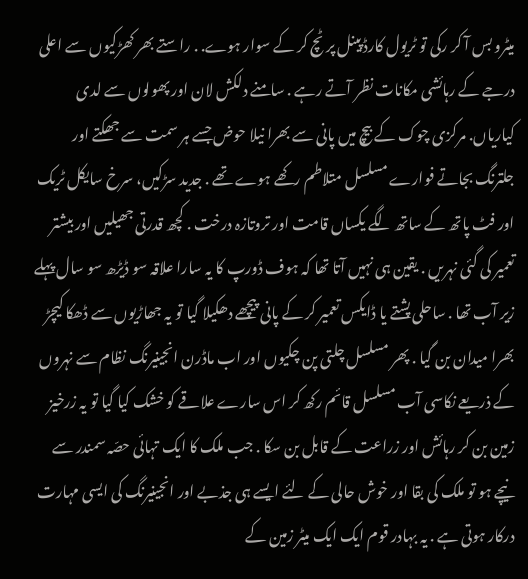میٹرو بس آ کر رکی تو ٹریول کارڈ پینل پر ٹچ کر کے سوار ہوے. . راستے بھر کھڑکیوں سے اعلی درجے کے رہائشی مکانات نظر آتے رہے . سامنے دلکش لان اور پھولوں سے لدی کیاریاں. مرکزی چوک کے بیچ میں پانی سے بھرا نیلا حوض جسے ہر سمت سے جھکتے اور جلترنگ بجاتے فوارے مسلسل متلاطم رکھے ہوے تھے . جدید سڑکیں، سرخ سایکل ٹریک اور فٹ پاتھ کے ساتھ لگے یکساں قامت اور تروتازہ درخت . کچھ قدرتی جھیلیں اور بیشتر تعمیر کی گئی نہریں . یقین ہی نہیں آتا تھا کہ ہوف ڈورپ کا یہ سارا علاقہ سو ڈیڑھ سو سال پہلے زیر آب تھا . ساحلی پشتے یا ڈایکس تعمیر کر کے پانی پیچھے دھکیلا گیا تو یہ جھاڑیوں سے ڈھکا کیچڑ بھرا میدان بن گیا . پھر مسلسل چلتی پن چکیوں اور اب ماڈرن انجینیرنگ نظام سے نہروں کے ذریعے نکاسی آب مسلسل قائم رکھ کر اس سارے علاقے کو خشک کیا گیا تو یہ زرخیز زمین بن کر رہائش اور زراعت کے قابل بن سکا . جب ملک کا ایک تہائی حصّہ سمندر سے نیچے ہو تو ملک کی بقا اور خوش حالی کے لئے ایسے ہی جذبے اور انجینیرنگ کی ایسی مہارت درکار ہوتی ہے . یہ بہادر قوم ایک ایک میٹر زمین کے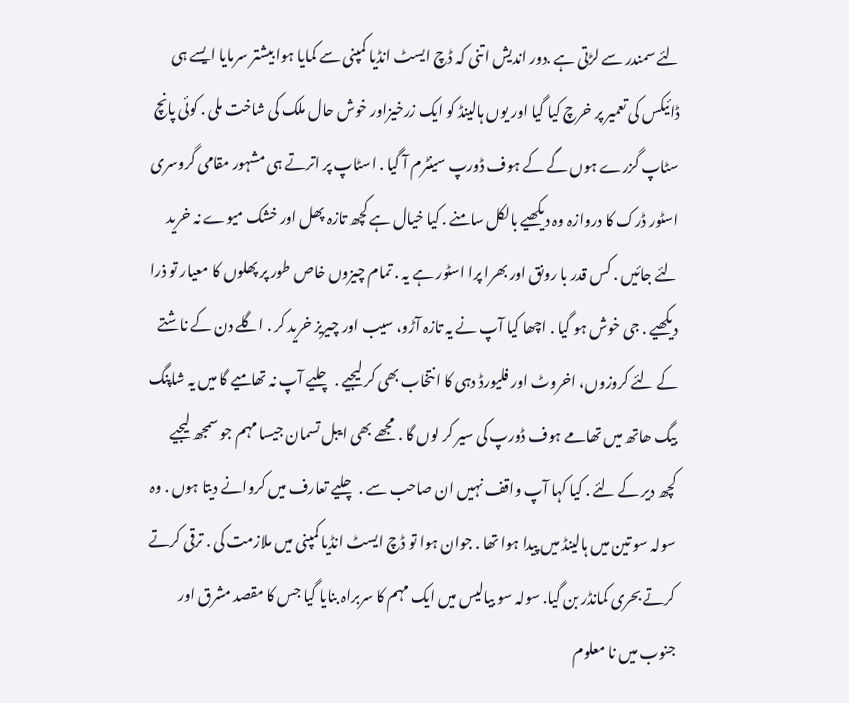لئے سمندر سے لڑتی ہے .دور اندیش اتنی کہ ڈچ ایسٹ انڈیا کمپنی سے کمایا ہوا بیشتر سرمایا ایسے ہی ڈائیکس کی تعمیر پر خرچ کیا گیا اور یوں ہالینڈ کو ایک زرخیزاور خوش حال ملک کی شاخت ملی . کوئی پانچ سٹاپ گزرے ہوں گے کے ہوف ڈورپ سینٹرم آ گیا . اسٹاپ پر اترتے ہی مشہور مقامی گروسری اسٹور ڈرک کا دروازہ وہ دیکھیے بالکل سامنے . کیا خیال ہے کچھ تازہ پھل اور خشک میوے نہ خرید لئے جائیں . کس قدر با رونق اور بھرا پرا اسٹور ہے یہ . تمام چیزوں خاص طور پر پھلوں کا معیار تو ذرا دیکھیے . جی خوش ہو گیا . اچھا کیا آپ نے یہ تازہ آڑو، سیب اور چیریز خرید کر . اگلے دن کے ناشتے کے لئے کروزوں، اخروٹ اور فلیورڈ دہی کا انتخاب بھی کر لیجیے . چلیے آپ نہ تھامیے گا میں یہ شاپنگ بیگ ھاتھ میں تھامے ہوف ڈورپ کی سیر کر لوں گا . مجھے بھی ایبل تسمان جیسا مہم جو سمجھ لیجیے کچھ دیر کے لئے . کیا کہا آپ واقف نہیں ان صاحب سے . چلیے تعارف میں کروانے دیتا ہوں . وہ سولہ سو تین میں ہالینڈ میں پیدا ہوا تھا . جوان ہوا تو ڈچ ایسٹ انڈیا کمپنی میں ملازمت کی . ترقی کرتے کرتے بحری کمانڈر بن گیا. سولہ سو بیالیس میں ایک مہم کا سربراہ بنایا گیا جس کا مقصد مشرق اور جنوب میں نا معلوم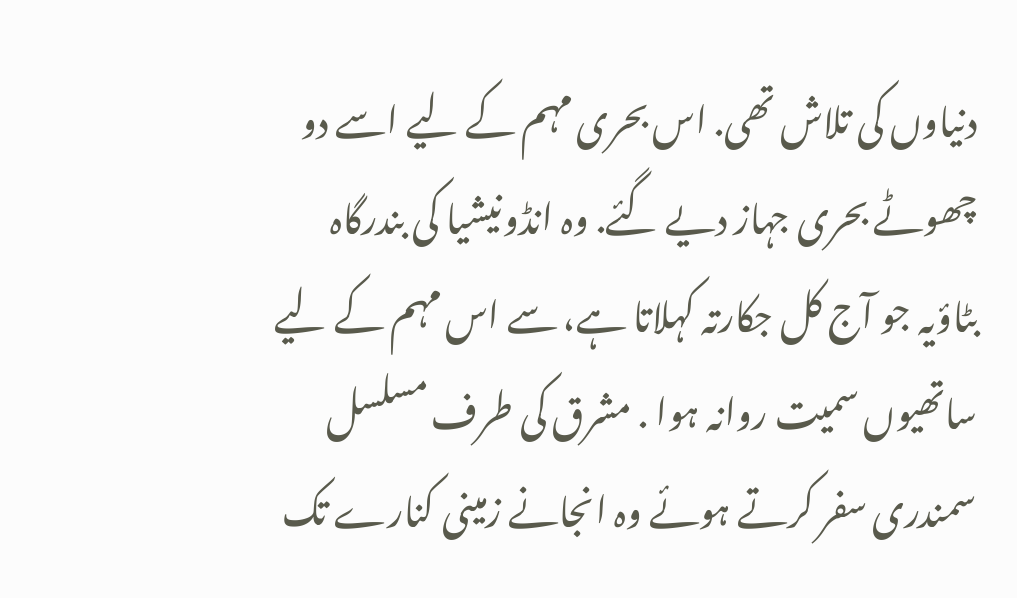دنیاوں کی تلاش تھی. اس بحری مہم کے لیے اسے دو چھوٹے بحری جہاز دیے گئے. وہ انڈونیشیا کی بندرگاہ بٹاؤیہ جو آج کل جکارتہ کہلاتا ہے، سے اس مہم کے لیے ساتھیوں سمیت روانہ ہوا . مشرق کی طرف مسلسل سمندری سفر کرتے ہوئے وہ انجانے زمینی کنارے تک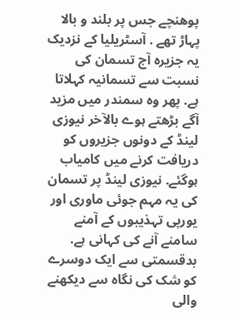پوھنچے جس پر بلند و بالا پہاڑ تھے . آسٹریلیا کے نزدیک یہ جزیرہ آج تسمان کی نسبت سے تسمانیہ کہلاتا ہے. پھر وہ سمندر میں مزید آگے بڑھتے ہوے بالآخر نیوزی لینڈ کے دونوں جزیروں کو دریافت کرنے میں کامیاب ہوگئے. نیوزی لینڈ پر تسمان کی یہ مہم جوئی ماوری اور یورپی تہذیبوں کے آمنے سامنے آنے کی کہانی ہے. بدقسمتی سے ایک دوسرے کو شک کی نگاہ سے دیکھنے والی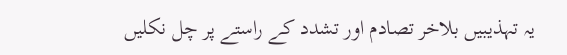یہ تہذیبیں بلاخر تصادم اور تشدد کے راستے پر چل نکلیں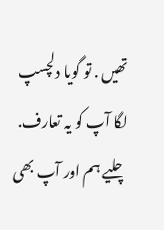تھیں . تو گویا دلچسپ لگا آپ کو یہ تعارف. چلیے ہم اور آپ بھی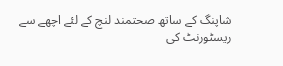شاپنگ کے ساتھ صحتمند لنچ کے لئے اچھے سے ریسٹورنٹ کی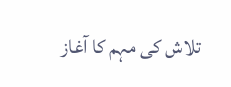تلاش کی مہم کا آغاز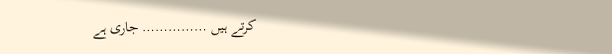کرتے ہیں …………… جاری ہے